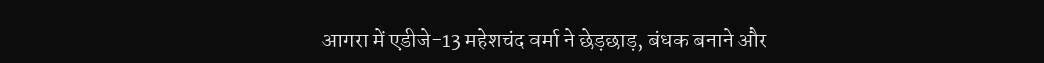आगरा में एडीजे-13 महेशचंद वर्मा ने छेड़छाड़, बंधक बनाने और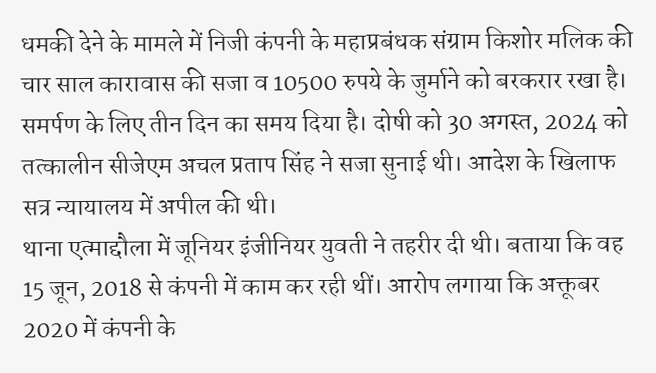धमकी देने के मामले में निजी कंपनी के महाप्रबंधक संग्राम किशोर मलिक की चार साल कारावास की सजा व 10500 रुपये के जुर्माने को बरकरार रखा है। समर्पण के लिए तीन दिन का समय दिया है। दोषी को 30 अगस्त, 2024 को तत्कालीन सीजेएम अचल प्रताप सिंह ने सजा सुनाई थी। आदेश के खिलाफ सत्र न्यायालय में अपील की थी।
थाना एत्माद्दौला में जूनियर इंजीनियर युवती ने तहरीर दी थी। बताया कि वह 15 जून, 2018 से कंपनी में काम कर रही थीं। आरोप लगाया कि अक्तूबर 2020 में कंपनी के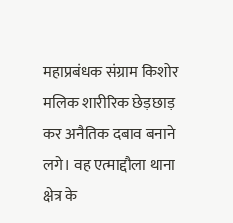महाप्रबंधक संग्राम किशोर मलिक शारीरिक छेड़छाड़ कर अनैतिक दबाव बनाने लगे। वह एत्माद्दौला थाना क्षेत्र के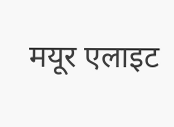मयूर एलाइट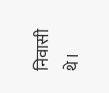निवासी थे।